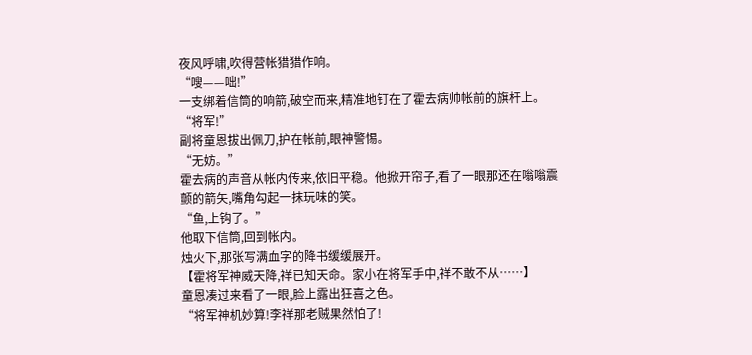夜风呼啸,吹得营帐猎猎作响。
“嗖——咄!”
一支绑着信筒的响箭,破空而来,精准地钉在了霍去病帅帐前的旗杆上。
“将军!”
副将童恩拔出佩刀,护在帐前,眼神警惕。
“无妨。”
霍去病的声音从帐内传来,依旧平稳。他掀开帘子,看了一眼那还在嗡嗡震颤的箭矢,嘴角勾起一抹玩味的笑。
“鱼,上钩了。”
他取下信筒,回到帐内。
烛火下,那张写满血字的降书缓缓展开。
【霍将军神威天降,祥已知天命。家小在将军手中,祥不敢不从……】
童恩凑过来看了一眼,脸上露出狂喜之色。
“将军神机妙算!李祥那老贼果然怕了!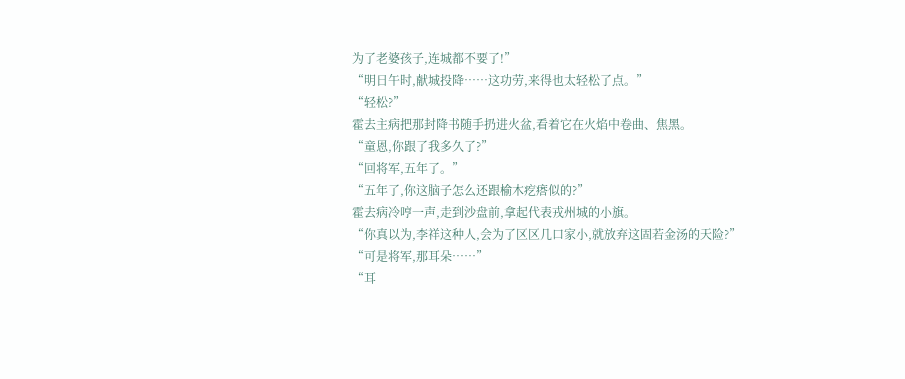为了老婆孩子,连城都不要了!”
“明日午时,献城投降……这功劳,来得也太轻松了点。”
“轻松?”
霍去主病把那封降书随手扔进火盆,看着它在火焰中卷曲、焦黑。
“童恩,你跟了我多久了?”
“回将军,五年了。”
“五年了,你这脑子怎么还跟榆木疙瘩似的?”
霍去病冷哼一声,走到沙盘前,拿起代表戎州城的小旗。
“你真以为,李祥这种人,会为了区区几口家小,就放弃这固若金汤的天险?”
“可是将军,那耳朵……”
“耳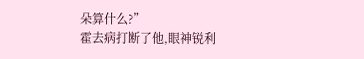朵算什么?”
霍去病打断了他,眼神锐利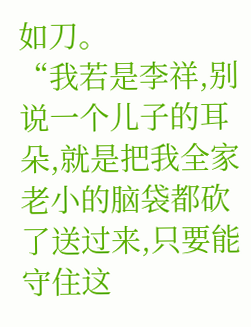如刀。
“我若是李祥,别说一个儿子的耳朵,就是把我全家老小的脑袋都砍了送过来,只要能守住这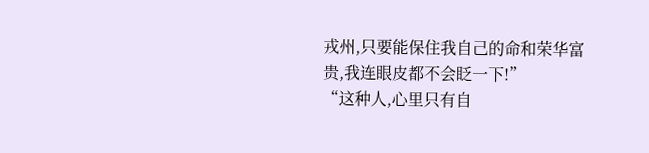戎州,只要能保住我自己的命和荣华富贵,我连眼皮都不会眨一下!”
“这种人,心里只有自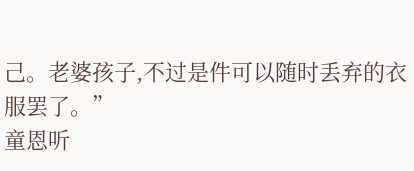己。老婆孩子,不过是件可以随时丢弃的衣服罢了。”
童恩听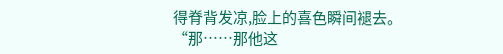得脊背发凉,脸上的喜色瞬间褪去。
“那……那他这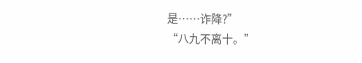是……诈降?”
“八九不离十。”